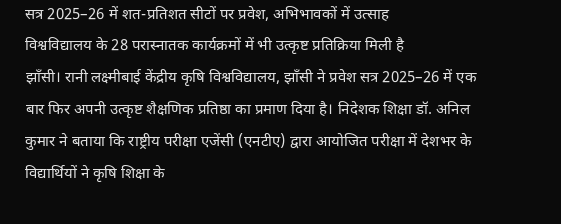सत्र 2025–26 में शत-प्रतिशत सीटों पर प्रवेश, अभिभावकों में उत्साह
विश्वविद्यालय के 28 परास्नातक कार्यक्रमों में भी उत्कृष्ट प्रतिक्रिया मिली है
झाँसी। रानी लक्ष्मीबाई केंद्रीय कृषि विश्वविद्यालय, झाँसी ने प्रवेश सत्र 2025–26 में एक बार फिर अपनी उत्कृष्ट शैक्षणिक प्रतिष्ठा का प्रमाण दिया है। निदेशक शिक्षा डॉ. अनिल कुमार ने बताया कि राष्ट्रीय परीक्षा एजेंसी (एनटीए) द्वारा आयोजित परीक्षा में देशभर के विद्यार्थियों ने कृषि शिक्षा के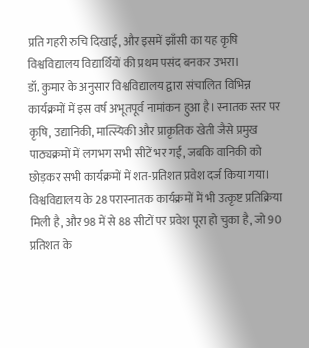प्रति गहरी रुचि दिखाई, और इसमें झाँसी का यह कृषि विश्वविद्यालय विद्यार्थियों की प्रथम पसंद बनकर उभरा।
डॉ. कुमार के अनुसार विश्वविद्यालय द्वारा संचालित विभिन्न कार्यक्रमों में इस वर्ष अभूतपूर्व नामांकन हुआ है। स्नातक स्तर पर कृषि, उद्यानिकी, मात्स्यिकी और प्राकृतिक खेती जैसे प्रमुख पाठ्यक्रमों में लगभग सभी सीटें भर गईं, जबकि वानिकी को छोड़कर सभी कार्यक्रमों में शत-प्रतिशत प्रवेश दर्ज किया गया।
विश्वविद्यालय के 28 परास्नातक कार्यक्रमों में भी उत्कृष्ट प्रतिक्रिया मिली है, और 98 में से 88 सीटों पर प्रवेश पूरा हो चुका है, जो 90 प्रतिशत के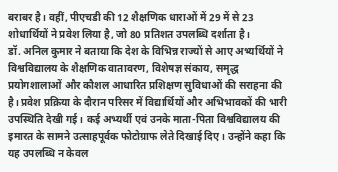बराबर है। वहीं, पीएचडी की 12 शैक्षणिक धाराओं में 29 में से 23 शोधार्थियों ने प्रवेश लिया है, जो 80 प्रतिशत उपलब्धि दर्शाता है।
डॉ. अनिल कुमार ने बताया कि देश के विभिन्न राज्यों से आए अभ्यर्थियों ने विश्वविद्यालय के शैक्षणिक वातावरण, विशेषज्ञ संकाय, समृद्ध प्रयोगशालाओं और कौशल आधारित प्रशिक्षण सुविधाओं की सराहना की है। प्रवेश प्रक्रिया के दौरान परिसर में विद्यार्थियों और अभिभावकों की भारी उपस्थिति देखी गई। कई अभ्यर्थी एवं उनके माता-पिता विश्वविद्यालय की इमारत के सामने उत्साहपूर्वक फोटोग्राफ लेते दिखाई दिए। उन्होंने कहा कि यह उपलब्धि न केवल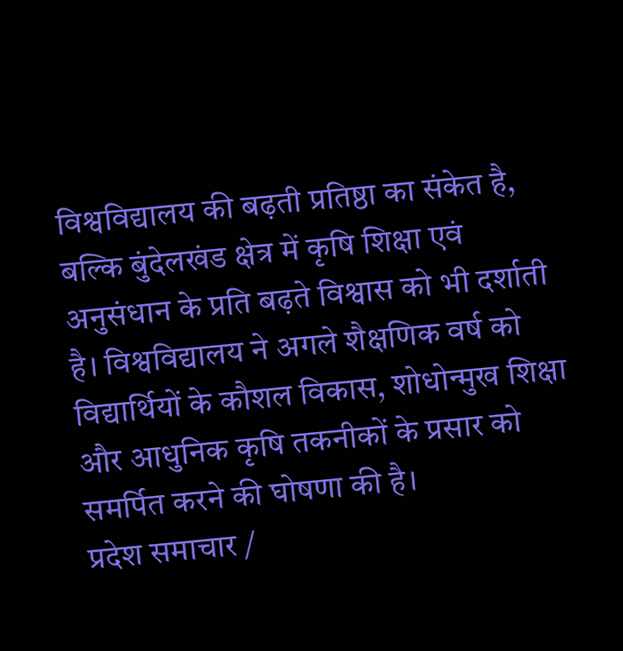विश्वविद्यालय की बढ़ती प्रतिष्ठा का संकेत है, बल्कि बुंदेलखंड क्षेत्र में कृषि शिक्षा एवं अनुसंधान के प्रति बढ़ते विश्वास को भी दर्शाती है। विश्वविद्यालय ने अगले शैक्षणिक वर्ष को विद्यार्थियों के कौशल विकास, शोधोन्मुख शिक्षा और आधुनिक कृषि तकनीकों के प्रसार को समर्पित करने की घोषणा की है।
प्रदेश समाचार /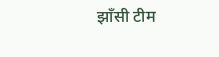झाँसी टीम